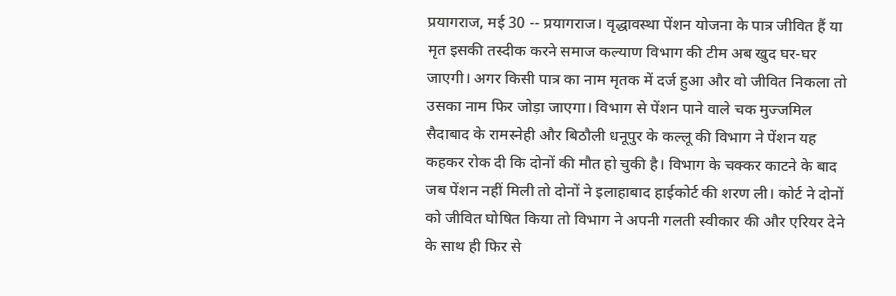प्रयागराज, मई 30 -- प्रयागराज। वृद्धावस्था पेंशन योजना के पात्र जीवित हैं या मृत इसकी तस्दीक करने समाज कल्याण विभाग की टीम अब खुद घर-घर जाएगी। अगर किसी पात्र का नाम मृतक में दर्ज हुआ और वो जीवित निकला तो उसका नाम फिर जोड़ा जाएगा। विभाग से पेंशन पाने वाले चक मुज्जमिल सैदाबाद के रामस्नेही और बिठौली धनूपुर के कल्लू की विभाग ने पेंशन यह कहकर रोक दी कि दोनों की मौत हो चुकी है। विभाग के चक्कर काटने के बाद जब पेंशन नहीं मिली तो दोनों ने इलाहाबाद हाईकोर्ट की शरण ली। कोर्ट ने दोनों को जीवित घोषित किया तो विभाग ने अपनी गलती स्वीकार की और एरियर देने के साथ ही फिर से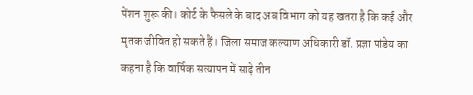पेंशन शुरू की। कोर्ट के फैसले के बाद अब विभाग को यह खतरा है कि कई और मृतक जीवित हो सकते हैं। जिला समाज कल्याण अधिकारी डॉ. प्रज्ञा पांडेय का कहना है कि वार्षिक सत्यापन में साढ़े तीन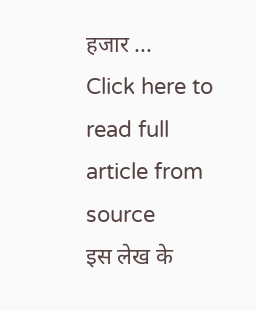हजार ...
Click here to read full article from source
इस लेख के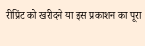रीप्रिंट को खरीदने या इस प्रकाशन का पूरा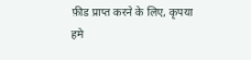फ़ीड प्राप्त करने के लिए, कृपया
हमे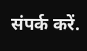संपर्क करें.